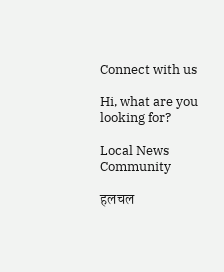Connect with us

Hi, what are you looking for?

Local News Community

हलचल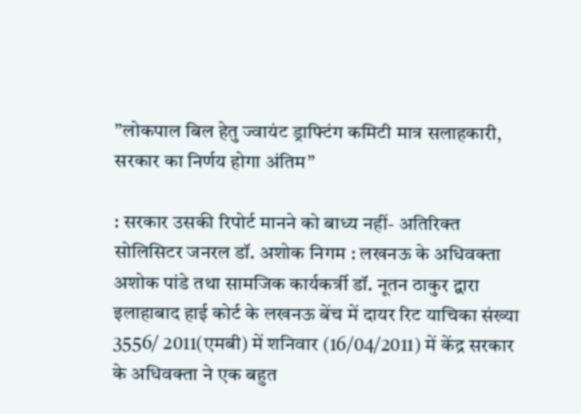”लोकपाल बिल हेतु ज्वायंट ड्राफ्टिंग कमिटी मात्र सलाहकारी, सरकार का निर्णय होगा अंतिम”

: सरकार उसकी रिपोर्ट मानने को बाध्य नहीं- अतिरिक्त सोलिसिटर जनरल डॉ. अशोक निगम : लखनऊ के अधिवक्ता अशोक पांडे तथा सामजिक कार्यकर्त्री डॉ. नूतन ठाकुर द्वारा इलाहाबाद हाई कोर्ट के लखनऊ बेंच में दायर रिट याचिका संख्या 3556/ 2011(एमबी) में शनिवार (16/04/2011) में केंद्र सरकार के अधिवक्ता ने एक बहुत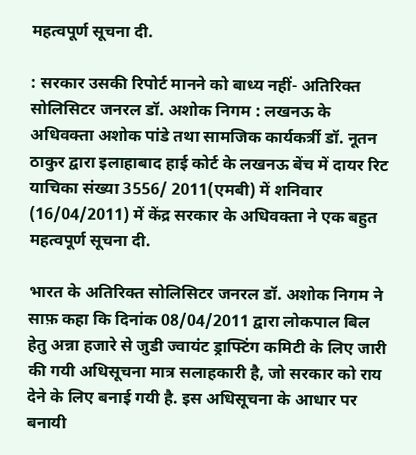महत्वपूर्ण सूचना दी.

: सरकार उसकी रिपोर्ट मानने को बाध्य नहीं- अतिरिक्त सोलिसिटर जनरल डॉ. अशोक निगम : लखनऊ के अधिवक्ता अशोक पांडे तथा सामजिक कार्यकर्त्री डॉ. नूतन ठाकुर द्वारा इलाहाबाद हाई कोर्ट के लखनऊ बेंच में दायर रिट याचिका संख्या 3556/ 2011(एमबी) में शनिवार (16/04/2011) में केंद्र सरकार के अधिवक्ता ने एक बहुत महत्वपूर्ण सूचना दी.

भारत के अतिरिक्त सोलिसिटर जनरल डॉ. अशोक निगम ने साफ़ कहा कि दिनांक 08/04/2011 द्वारा लोकपाल बिल हेतु अन्ना हजारे से जुडी ज्वायंट ड्राफ्टिंग कमिटी के लिए जारी की गयी अधिसूचना मात्र सलाहकारी है, जो सरकार को राय देने के लिए बनाई गयी है. इस अधिसूचना के आधार पर बनायी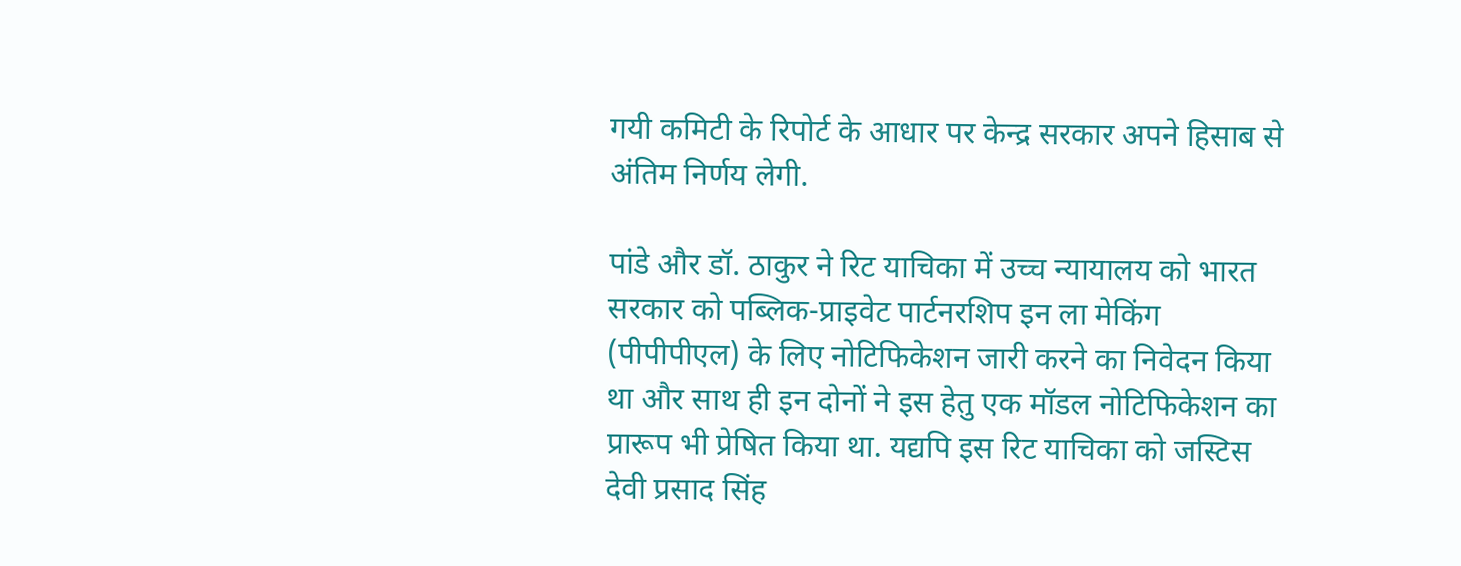गयी कमिटी के रिपोर्ट के आधार पर केन्द्र सरकार अपने हिसाब से अंतिम निर्णय लेगी.

पांडे और डॉ. ठाकुर ने रिट याचिका में उच्च न्यायालय को भारत सरकार को पब्लिक-प्राइवेट पार्टनरशिप इन ला मेकिंग (पीपीपीएल) के लिए नोटिफिकेशन जारी करने का निवेदन किया था और साथ ही इन दोनों ने इस हेतु एक मॉडल नोटिफिकेशन का प्रारूप भी प्रेषित किया था. यद्यपि इस रिट याचिका को जस्टिस देवी प्रसाद सिंह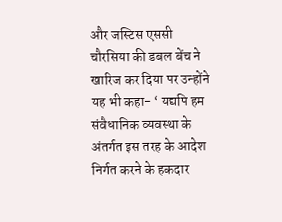और जस्टिस एससी चौरसिया की डबल बेंच ने खारिज कर दिया पर उन्होंने यह भी कहा- ‘ यद्यपि हम संवैधानिक व्यवस्था के अंतर्गत इस तरह के आदेश निर्गत करने के हकदार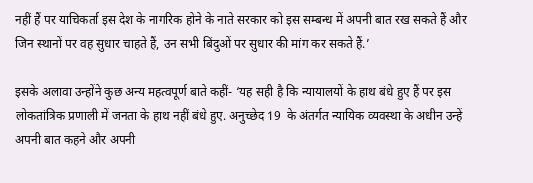नहीं हैं पर याचिकर्ता इस देश के नागरिक होने के नाते सरकार को इस सम्बन्ध में अपनी बात रख सकते हैं और जिन स्थानों पर वह सुधार चाहते हैं, उन सभी बिंदुओं पर सुधार की मांग कर सकते हैं.’

इसके अलावा उन्होंने कुछ अन्य महत्वपूर्ण बाते कहीं- ‘यह सही है कि न्यायालयों के हाथ बंधे हुए हैं पर इस लोकतांत्रिक प्रणाली में जनता के हाथ नहीं बंधे हुए. अनुच्छेद 19  के अंतर्गत न्यायिक व्यवस्था के अधीन उन्हें अपनी बात कहने और अपनी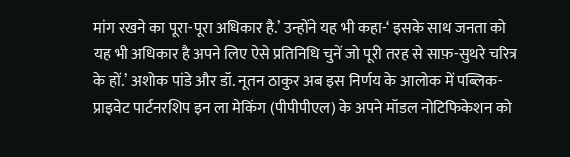मांग रखने का पूरा-पूरा अधिकार है.’ उन्होंने यह भी कहा-‘ इसके साथ जनता को यह भी अधिकार है अपने लिए ऐसे प्रतिनिधि चुनें जो पूरी तरह से साफ़-सुथरे चरित्र के हों.’ अशोक पांडे और डॉ. नूतन ठाकुर अब इस निर्णय के आलोक में पब्लिक-प्राइवेट पार्टनरशिप इन ला मेकिंग (पीपीपीएल) के अपने मॉडल नोटिफिकेशन को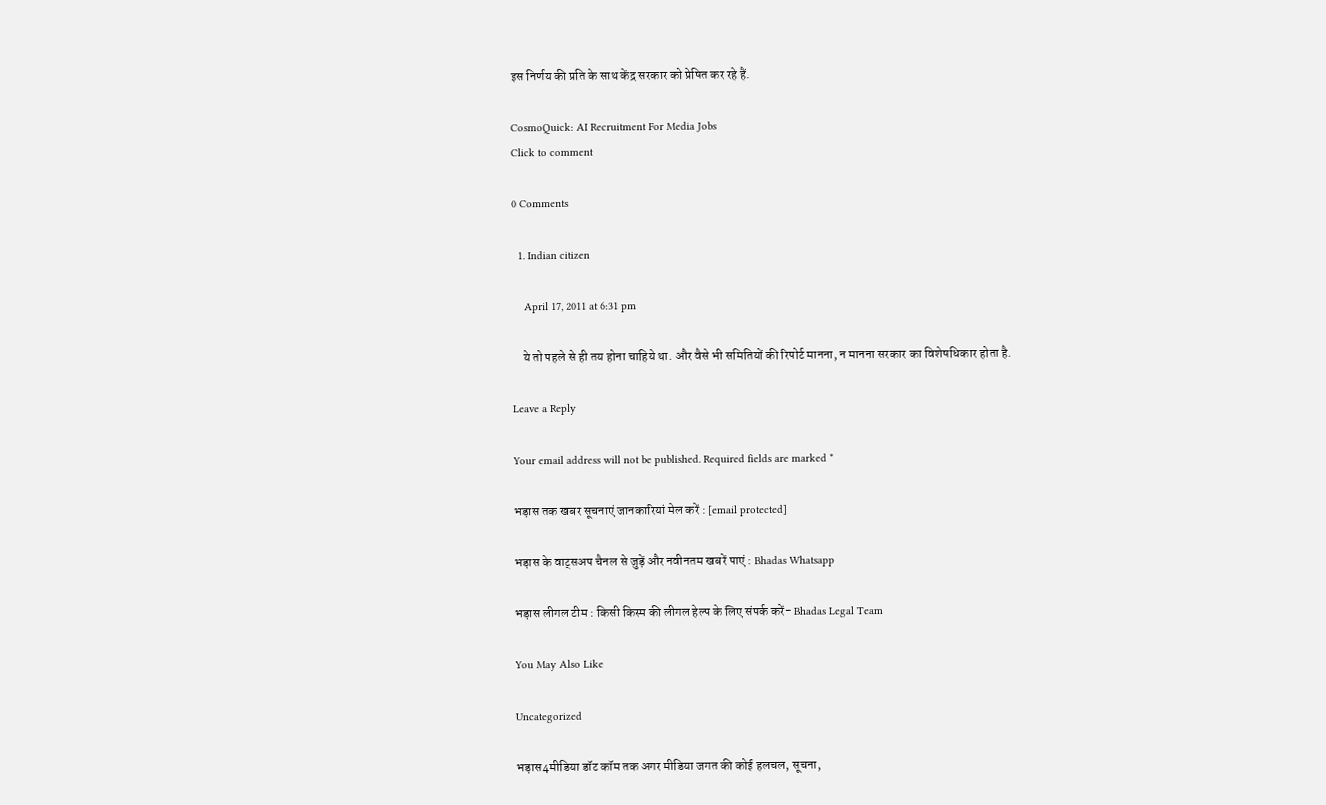इस निर्णय की प्रति के साथ केंद्र सरकार को प्रेषित कर रहे हैं.

CosmoQuick: AI Recruitment For Media Jobs
Click to comment

0 Comments

  1. Indian citizen

    April 17, 2011 at 6:31 pm

    ये तो पहले से ही तय होना चाहिये था. और वैसे भी समितियों की रिपोर्ट मानना, न मानना सरकार का विशेषधिकार होता है.

Leave a Reply

Your email address will not be published. Required fields are marked *

भड़ास तक खबर सूचनाएं जानकारियां मेल करें : [email protected]

भड़ास के वाट्सअप चैनल से जुड़ें और नवीनतम खबरें पाएं : Bhadas Whatsapp

भड़ास लीगल टीम : किसी किस्म की लीगल हेल्प के लिए संपर्क करें- Bhadas Legal Team

You May Also Like

Uncategorized

भड़ास4मीडिया डॉट कॉम तक अगर मीडिया जगत की कोई हलचल, सूचना,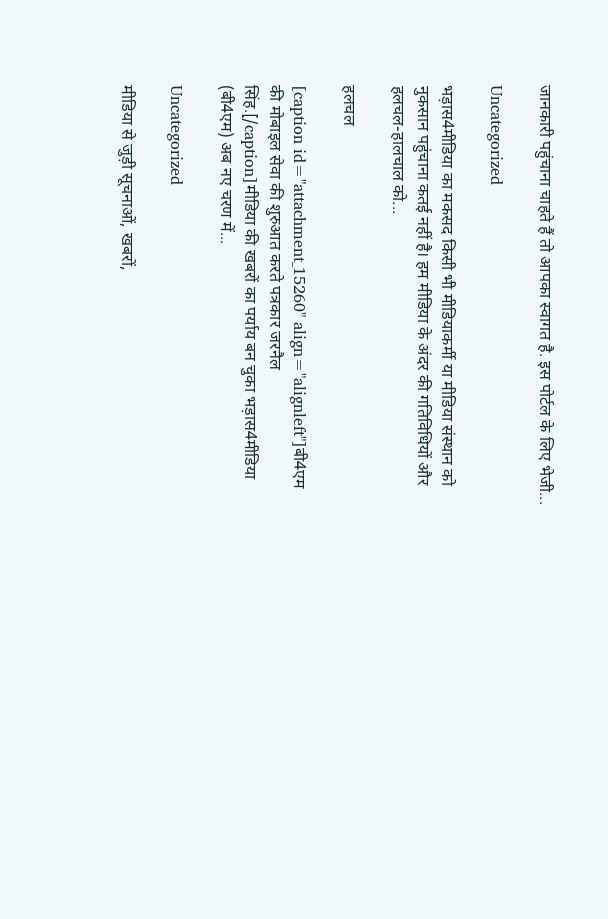जानकारी पहुंचाना चाहते हैं तो आपका स्वागत है. इस पोर्टल के लिए भेजी...

Uncategorized

भड़ास4मीडिया का मकसद किसी भी मीडियाकर्मी या मीडिया संस्थान को नुकसान पहुंचाना कतई नहीं है। हम मीडिया के अंदर की गतिविधियों और हलचल-हालचाल को...

हलचल

[caption id="attachment_15260" align="alignleft"]बी4एम की मोबाइल सेवा की शुरुआत करते पत्रकार जरनैल सिंह.[/caption]मीडिया की खबरों का पर्याय बन चुका भड़ास4मीडिया (बी4एम) अब नए चरण में...

Uncategorized

मीडिया से जुड़ी सूचनाओं, खबरों,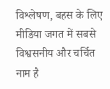विश्लेषण, बहस के लिए मीडिया जगत में सबसे विश्वसनीय और चर्चित नाम है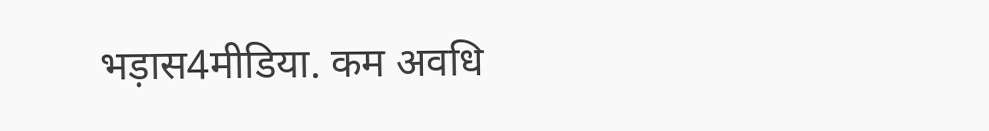भड़ास4मीडिया. कम अवधि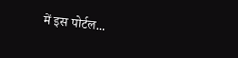में इस पोर्टल...